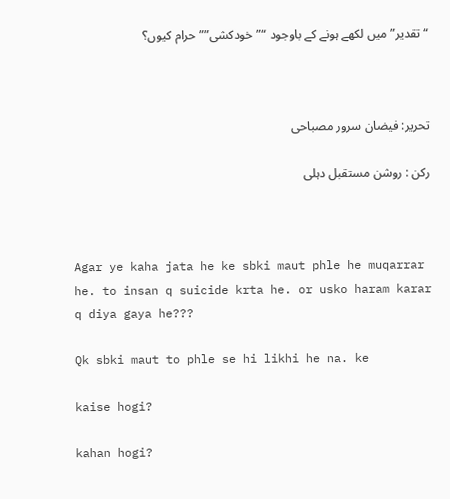“تقدیر” میں لکھے ہونے کے باوجود “”خودکشی”” حرام کیوں؟



تحریر: فیضان سرور مصباحی

رکن : روشن مستقبل دہلی



Agar ye kaha jata he ke sbki maut phle he muqarrar he. to insan q suicide krta he. or usko haram karar q diya gaya he???

Qk sbki maut to phle se hi likhi he na. ke

kaise hogi?

kahan hogi?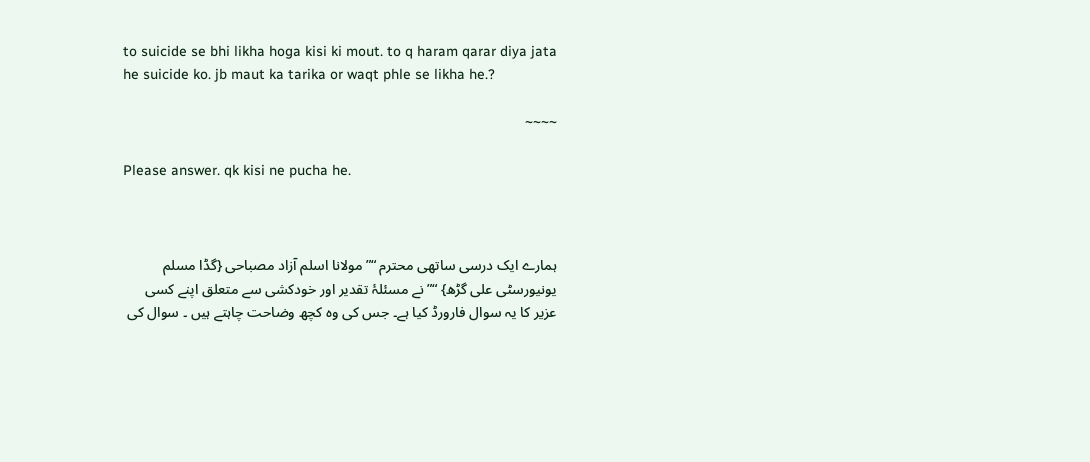to suicide se bhi likha hoga kisi ki mout. to q haram qarar diya jata he suicide ko. jb maut ka tarika or waqt phle se likha he.?

~~~~

Please answer. qk kisi ne pucha he.



ہمارے ایک درسی ساتھی محترم “”مولانا اسلم آزاد مصباحی {گڈا مسلم یونیورسٹی علی گڑھ} “” نے مسئلۂ تقدیر اور خودکشی سے متعلق اپنے کسی عزیر کا یہ سوال فارورڈ کیا ہے۔ جس کی وہ کچھ وضاحت چاہتے ہیں ۔ سوال کی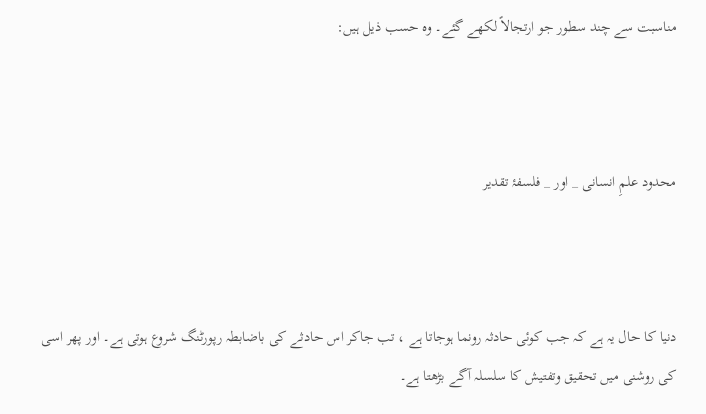مناسبت سے چند سطور جو ارتجالاً لکھے گئے۔ وہ حسب ذیل ہیں:



محدود علمِ انسانی _ اور _ فلسفۂ تقدیر



دنیا کا حال یہ ہے کہ جب کوئی حادثہ رونما ہوجاتا ہے ، تب جاکر اس حادثے کی باضابطہ رپورٹنگ شروع ہوتی ہے۔ اور پھر اسی کی روشنی میں تحقیق وتفتیش کا سلسلہ آگے بڑھتا ہے۔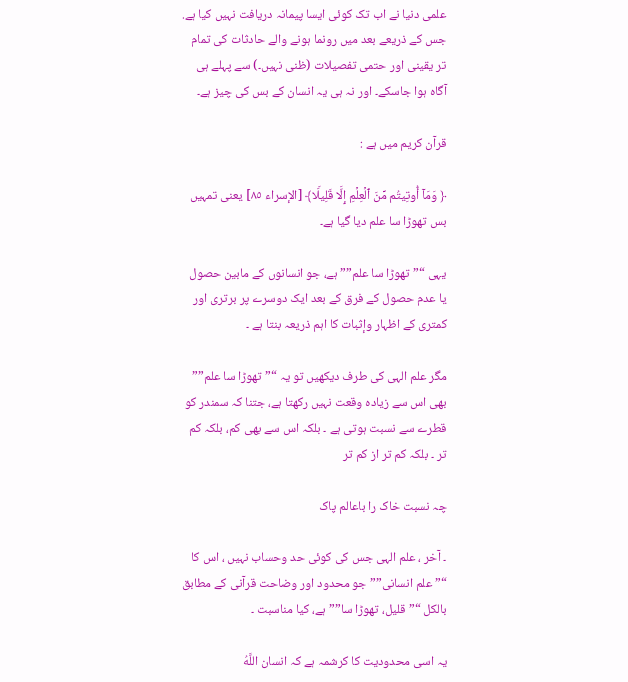علمی دنیا نے اب تک کوئی ایسا پیمانہ دریافت نہیں کیا ہے. جس کے ذریعے بعد میں رونما ہونے والے حادثات کی تمام تر یقینی اور حتمی تفصیلات (ظنی نہیں۔) سے پہلے ہی آگاہ ہوا جاسکے۔ اور نہ ہی یہ انسان کے بس کی چیز ہے۔

قرآن کریم میں ہے :

﴿ وَمَاۤ أُوتِیتُم مِّنَ ٱلۡعِلۡمِ إِلَّا قَلِیلࣰا﴾ [الإسراء ٨٥] یعنی تمہیں بس تھوڑا سا علم دیا گیا ہے۔

یہی “” تھوڑا سا علم”” ہے، جو انسانوں کے مابین حصول یا عدم حصول کے فرق کے بعد ایک دوسرے پر برتری اور کمتری کے اظہار وإثبات کا اہم ذریعہ بنتا ہے ۔

مگر علم الہی کی طرف دیکھیں تو یہ “” تھوڑا سا علم”” بھی اس سے زیادہ وقعت نہیں رکھتا ہے، جتنا کہ سمندر کو قطرے سے نسبت ہوتی ہے ۔ بلکہ اس سے بھی کم، بلکہ کم تر ۔ بلکہ کم تر از کم تر

چہ نسبت خاک را باعالم پاک

۔ آخر ، علم الہی جس کی کوئی حد وحساب نہیں ، اس کا “” علم انسانی”” جو محدود اور وضاحت قرآنی کے مطابق بالکل “”قلیل، تھوڑا سا”” ہے، کیا مناسبت ۔

یہ اسی محدودیت کا کرشمہ ہے کہ انسان اللَّهُ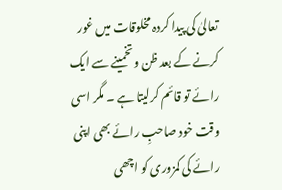تعالیٰ کی پیدا کردہ مخلوقات میں غور کرنے کے بعد ظن و تخمینے سے ایک رائے تو قائم کرلیتا ہے ۔ مگر اسی وقت خود صاحبِ رائے بھی اپنی رائے کی کمزوری کو اچھی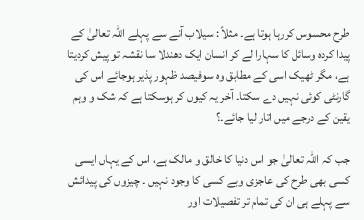طرح محسوس کررہا ہوتا ہے۔ مثلاً : سیلاب آنے سے پہلے اللہ تعالیٰ کے پیدا کردہ وسائل کا سہارا لے کر انسان ایک دھندلا سا نقشہ تو پیش کردیتا ہے، مگر ٹھیک اسی کے مطابق وہ سوفیصد ظہور پذیر ہوجائے اس کی گارنٹی کوئی نہیں دے سکتا۔ آخر یہ کیوں کر ہوسکتا ہے کہ شک و وہم یقین کے درجے میں اتار لیا جائے۔؟

جب کہ اللہ تعالیٰ جو اس دنیا کا خالق و مالک ہے، اس کے یہاں ایسی کسی بھی طرح کی عاجزی وبے کسی کا وجود نہیں ۔ چیزوں کی پیدائش سے پہلے ہی ان کی تمام تر تفصیلات اور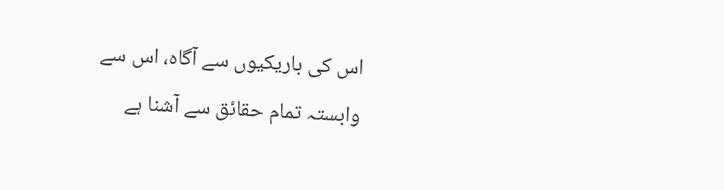اس کی باریکیوں سے آگاہ، اس سے وابستہ تمام حقائق سے آشنا ہے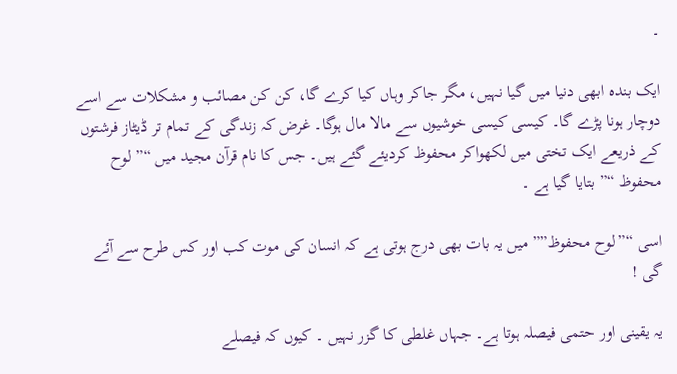۔

ایک بندہ ابھی دنیا میں گیا نہیں، مگر جاکر وہاں کیا کرے گا، کن کن مصائب و مشکلات سے اسے دوچار ہونا پڑے گا۔ کیسی کیسی خوشیوں سے مالا مال ہوگا۔ غرض کہ زندگی کے تمام تر ڈیٹاز فرشتوں کے ذریعے ایک تختی میں لکھواکر محفوظ کردیئے گئے ہیں۔ جس کا نام قرآن مجید میں “” لوح محفوظ “” بتایا گیا ہے ۔

اسی “”لوح محفوظ”” میں یہ بات بھی درج ہوتی ہے کہ انسان کی موت کب اور کس طرح سے آئے گی !

یہ یقینی اور حتمی فیصلہ ہوتا ہے۔ جہاں غلطی کا گزر نہیں ۔ کیوں کہ فیصلے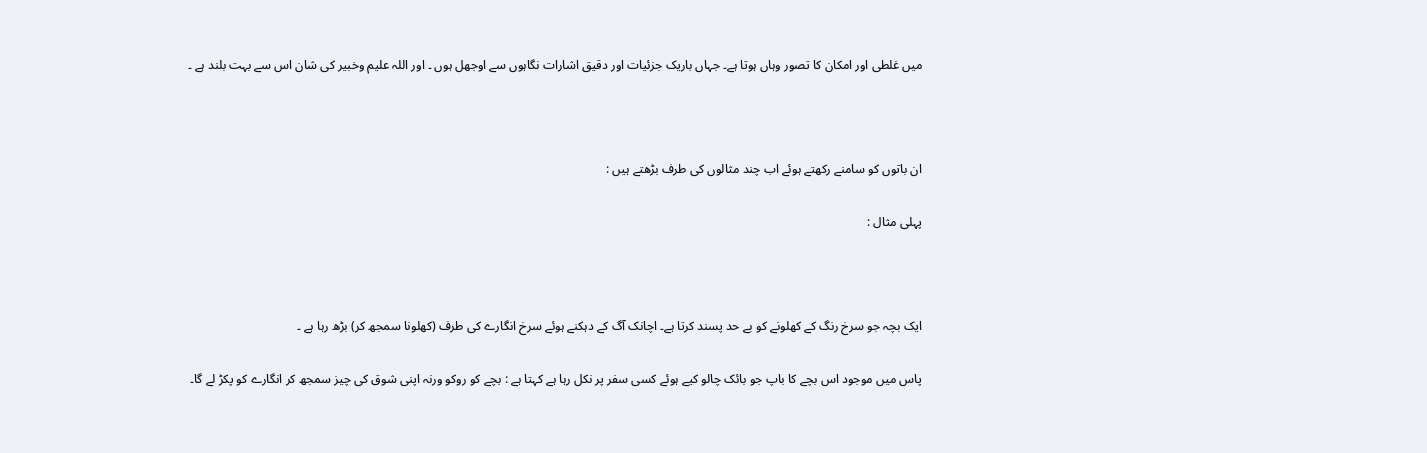میں غلطی اور امکان کا تصور وہاں ہوتا ہے۔ جہاں باریک جزئیات اور دقیق اشارات نگاہوں سے اوجھل ہوں ۔ اور اللہ علیم وخبیر کی شان اس سے بہت بلند ہے ۔



ان باتوں کو سامنے رکھتے ہوئے اب چند مثالوں کی طرف بڑھتے ہیں :

پہلی مثال :



ایک بچہ جو سرخ رنگ کے کھلونے کو بے حد پسند کرتا ہے۔ اچانک آگ کے دہکنے ہوئے سرخ انگارے کی طرف (کھلونا سمجھ کر) بڑھ رہا ہے ۔

پاس میں موجود اس بچے کا باپ جو بائک چالو کیے ہوئے کسی سفر پر نکل رہا ہے کہتا ہے : بچے کو روکو ورنہ اپنی شوق کی چیز سمجھ کر انگارے کو پکڑ لے گا۔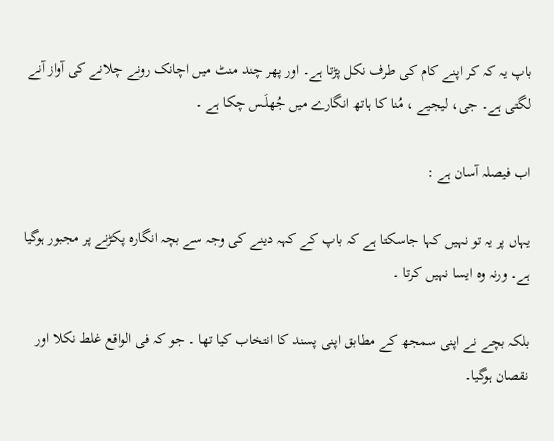باپ یہ کہ کر اپنے کام کی طرف نکل پڑتا ہے۔ اور پھر چند منٹ میں اچانک رونے چلانے کی آواز آنے لگتی ہے۔ جی، لیجیے ، مُنا کا ہاتھ انگارے میں جُھلَـس چکا ہے ۔

اب فیصلہ آسان ہے :

یہاں پر یہ تو نہیں کہا جاسکتا ہے کہ باپ کے کہہ دینے کی وجہ سے بچہ انگارہ پکڑنے پر مجبور ہوگیا ہے۔ ورنہ وہ ایسا نہیں کرتا ۔

بلکہ بچے نے اپنی سمجھ کے مطابق اپنی پسند کا انتخاب کیا تھا ۔ جو کہ فی الواقع غلط نکلا اور نقصان ہوگیا۔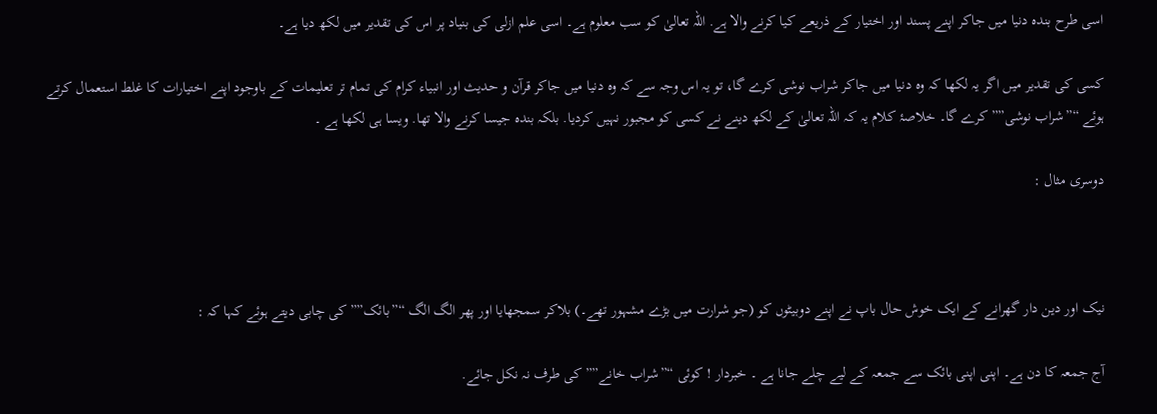اسی طرح بندہ دنیا میں جاکر اپنے پسند اور اختیار کے ذریعے کیا کرنے والا ہے. اللہ تعالیٰ کو سب معلوم ہے۔ اسی علم ازلی کی بنیاد پر اس کی تقدیر میں لکھ دیا ہے۔

کسی کی تقدیر میں اگر یہ لکھا کہ وہ دنیا میں جاکر شراب نوشی کرے گا، تو یہ اس وجہ سے کہ وہ دنیا میں جاکر قرآن و حدیث اور انبیاء کرام کی تمام تر تعلیمات کے باوجود اپنے اختیارات کا غلط استعمال کرتے ہوئے “”شراب نوشی”” کرے گا۔ خلاصۂ کلام یہ کہ اللہ تعالیٰ کے لکھ دینے نے کسی کو مجبور نہیں کردیا. بلکہ بندہ جیسا کرنے والا تھا. ویسا ہی لکھا ہے ۔

دوسری مثال :



نیک اور دین دار گھرانے کے ایک خوش حال باپ نے اپنے دوبیٹوں کو (جو شرارت میں بڑے مشہور تھے۔) بلاکر سمجھایا اور پھر الگ الگ “”بائک”” کی چابی دیتے ہوئے کہا کہ :

آج جمعہ کا دن ہے۔ اپنی اپنی بائک سے جمعہ کے لیے چلے جانا ہے ۔ خبردار ! کوئی “”شراب خانے”” کی طرف نہ نکل جائے.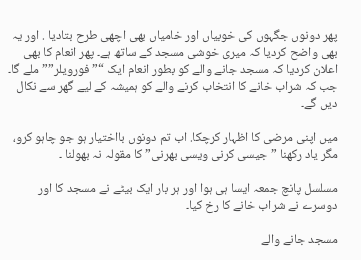پھر دونوں جگہوں کی خوبیاں اور خامیاں بھی اچھی طرح بتادیا . اور یہ بھی واضح کردیا کہ میری خوشی مسجد کے ساتھ ہے۔ پھر انعام کا بھی اعلان کردیا کہ مسجد جانے والے کو بطور انعام ایک “” فورویلر”” ملے گا۔ جب کہ شراب خانے کا انتخاب کرنے والے کو ہمیشہ کے لیے گھر سے نکال دیں گے۔

میں اپنی مرضی کا اظہار کرچکا. اب تم دونوں بااختیار ہو جو چاہو کرو، مگر یاد رکھنا ” جیسی کرنی ویسی بھرنی” کا مقولہ نہ بھولنا ۔

مسلسل پانچ جمعہ ایسا ہی ہوا اور ہر بار ایک بیٹے نے مسجد کا اور دوسرے نے شراب خانے کا رخ کیا۔

مسجد جانے والے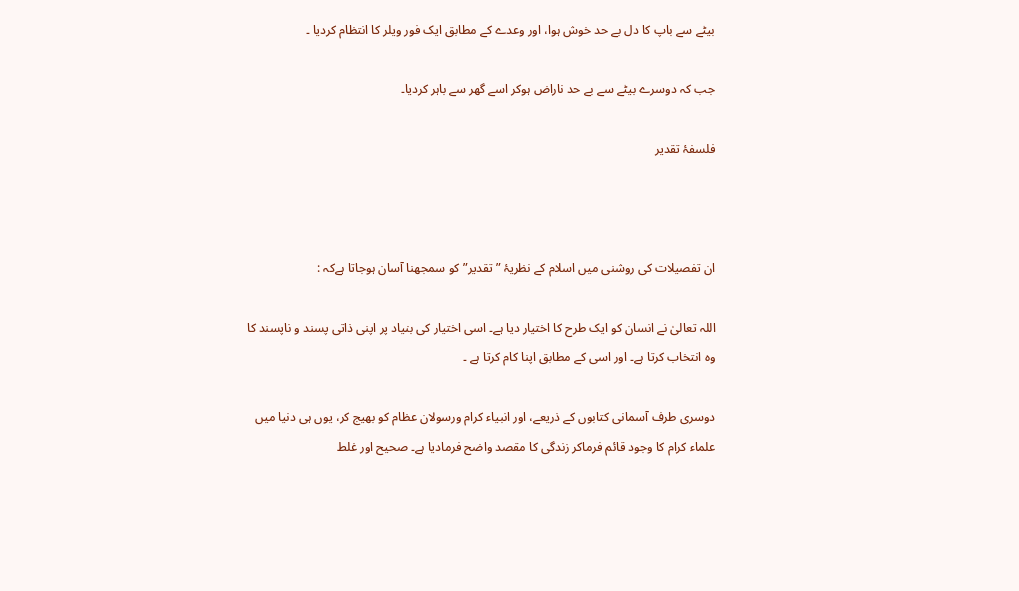بیٹے سے باپ کا دل بے حد خوش ہوا، اور وعدے کے مطابق ایک فور ویلر کا انتظام کردیا ۔

جب کہ دوسرے بیٹے سے بے حد ناراض ہوکر اسے گھر سے باہر کردیا۔

فلسفۂ تقدیر



ان تفصیلات کی روشنی میں اسلام کے نظریۂ ” تقدیر” کو سمجھنا آسان ہوجاتا ہےکہ :

اللہ تعالیٰ نے انسان کو ایک طرح کا اختیار دیا ہے۔ اسی اختیار کی بنیاد پر اپنی ذاتی پسند و ناپسند کا وہ انتخاب کرتا ہے۔ اور اسی کے مطابق اپنا کام کرتا ہے ۔

دوسری طرف آسمانی کتابوں کے ذریعے، اور انبیاء کرام ورسولان عظام کو بھیج کر، یوں ہی دنیا میں علماء کرام کا وجود قائم فرماکر زندگی کا مقصد واضح فرمادیا ہے۔ صحیح اور غلط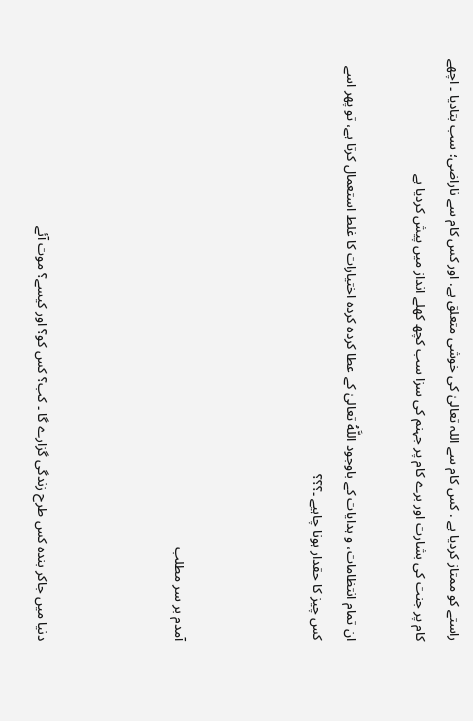راستے کو ممتاز کردیا ہے . کس کام سے اللہ تعالیٰ کی خوشی متعلق ہے. اور کس کام سے ناراضی؛ سب بتادیا ۔ اچھے کام پر جنت کی بشارت اور برے کام پر جہنم کی سزا سب کچھ کھلے انداز میں پیش کردیا ہے

ان تمام انتظامات، و ہدایات کے باوجود اللَّهُ تعالیٰ کے عطا کردہ کردہ اختیارات کا غلط استعمال کرتا ہے، تو پھر اسے کس چیز کا حقدار ہونا چاہیے ۔؟؟؟



آمدم بر سر مطلب



دنیا میں جاکر بندہ کس طرح زندگی گزارے گا ۔ کب؟ کس کو؟ اور کیسے؟ موت آئے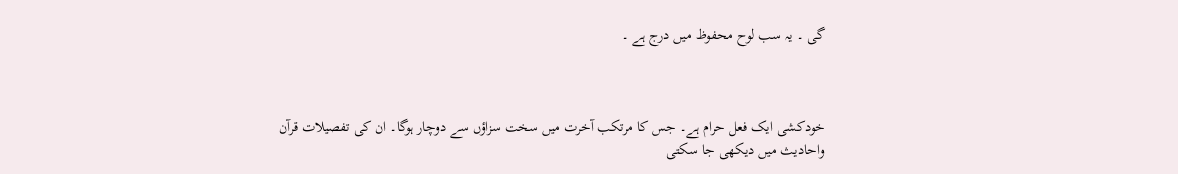گی ۔ یہ سب لوح محفوظ میں درج ہے ۔



خودکشی ایک فعل حرام ہے۔ جس کا مرتکب آخرت میں سخت سزاؤں سے دوچار ہوگا۔ ان کی تفصیلات قرآن واحاديث میں دیکھی جا سکتی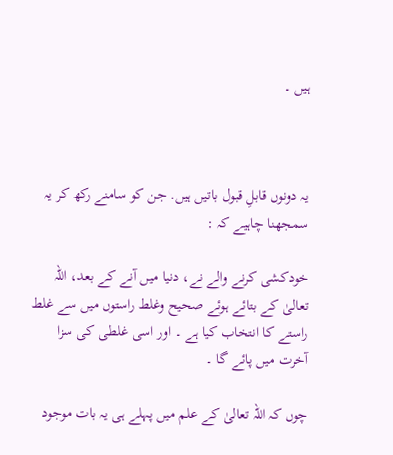ہیں ۔



یہ دونوں قابلِ قبول باتیں ہیں. جن کو سامنے رکھ کر یہ سمجھنا چاہیے کہ :

خودکشی کرنے والے نے، دنیا میں آنے کے بعد، اللہ تعالیٰ کے بتائے ہوئے صحیح وغلط راستوں میں سے غلط راستے کا انتخاب کیا ہے ۔ اور اسی غلطی کی سزا آخرت میں پائے گا ۔

چوں کہ اللہ تعالیٰ کے علم میں پہلے ہی یہ بات موجود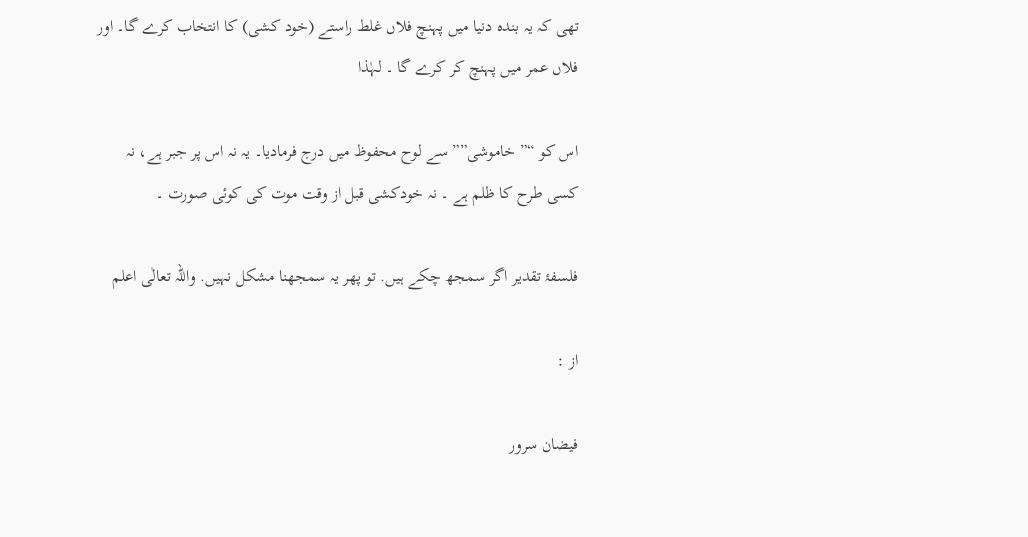تھی کہ یہ بندہ دنیا میں پہنچ فلاں غلط راستے (خود کشی) کا انتخاب کرے گا۔ اور فلاں عمر میں پہنچ کر کرے گا ۔ لہٰذا

اس کو “” خاموشی”” سے لوح محفوظ میں درج فرمادیا۔ یہ نہ اس پر جبر ہے، نہ کسی طرح کا ظلم ہے ۔ نہ خودکشی قبل از وقت موت کی کوئی صورت ۔

فلسفۂ تقدیر اگر سمجھ چکے ہیں. تو پھر یہ سمجھنا مشکل نہیں. واللہ تعالٰی اعلم

از :

فیضان سرور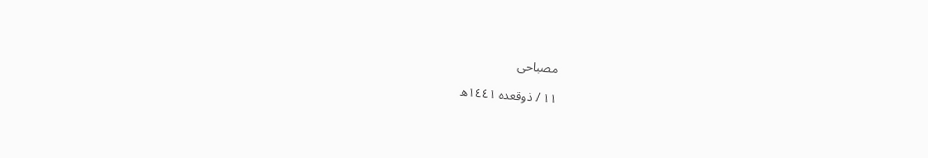مصباحی

١١ / ذوقعدہ ١٤٤١ھ